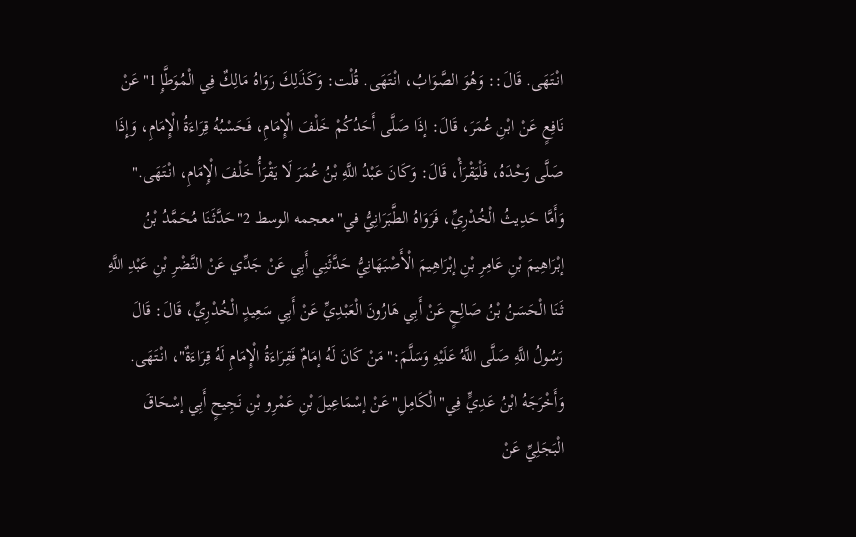انْتَهَى. قَالَ:: وَهُوَ الصَّوَابُ، انْتَهَى. قُلْت: وَكَذَلِكَ رَوَاهُ مَالِكٌ فِي الْمُوَطَّإِ 1"عَنْ نَافِعٍ عَنْ ابْنِ عُمَرَ، قَالَ: إذَا صَلَّى أَحَدُكُمْ خَلْفَ الْإِمَامِ، فَحَسْبُهُ قِرَاءَةُ الْإِمَامِ، وَإِذَا صَلَّى وَحْدَهُ، فَلْيَقْرَأْ، قَالَ: وَكَانَ عَبْدُ اللَّهِ بْنُ عُمَرَ لَا يَقْرَأُ خَلْفَ الْإِمَامِ، انْتَهَى."
وَأَمَّا حَدِيثُ الْخُدْرِيِّ، فَرَوَاهُ الطَّبَرَانِيُّ في"معجمه الوسط 2"حَدَّثَنَا مُحَمَّدُ بْنُ إبْرَاهِيمَ بْنِ عَامِرِ بْنِ إبْرَاهِيمَ الْأَصْبَهَانِيُّ حَدَّثَنِي أَبِي عَنْ جَدِّي عَنْ النَّضْرِ بْنِ عَبْدِ اللَّهِ ثَنَا الْحَسَنُ بْنُ صَالِحٍ عَنْ أَبِي هَارُونَ الْعَبْدِيِّ عَنْ أَبِي سَعِيدٍ الْخُدْرِيِّ، قَالَ: قَالَ رَسُولُ اللَّهِ صَلَّى اللَّهُ عَلَيْهِ وَسَلَّمَ:"مَنْ كَانَ لَهُ إمَامٌ فَقِرَاءَةُ الْإِمَامِ لَهُ قِرَاءَةٌ"، انْتَهَى. وَأَخْرَجَهُ ابْنُ عَدِيٍّ فِي"الْكَامِلِ"عَنْ إسْمَاعِيلَ بْنِ عَمْرِو بْنِ نَجِيحٍ أَبِي إسْحَاقَ الْبَجَلِيِّ عَنْ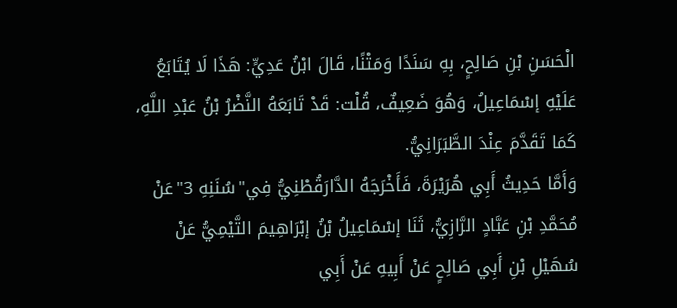الْحَسَنِ بْنِ صَالِحٍ، بِهِ سَنَدًا وَمَتْنًا، قَالَ ابْنُ عَدِيٍّ: هَذَا لَا يُتَابَعُ عَلَيْهِ إسْمَاعِيلُ، وَهُوَ ضَعِيفٌ، قُلْت: قَدْ تَابَعَهُ النَّضْرُ بْنُ عَبْدِ اللَّهِ، كَمَا تَقَدَّمَ عِنْدَ الطَّبَرَانِيُّ.
وَأَمَّا حَدِيثُ أَبِي هُرَيْرَةَ، فَأَخْرَجَهُ الدَّارَقُطْنِيُّ فِي"سُنَنِهِ 3"عَنْ مُحَمَّدِ بْنِ عَبَّادٍ الرَّازِيُّ، ثَنَا إسْمَاعِيلُ بْنُ إبْرَاهِيمَ التَّيْمِيُّ عَنْ سُهَيْلِ بْنِ أَبِي صَالِحٍ عَنْ أَبِيهِ عَنْ أَبِي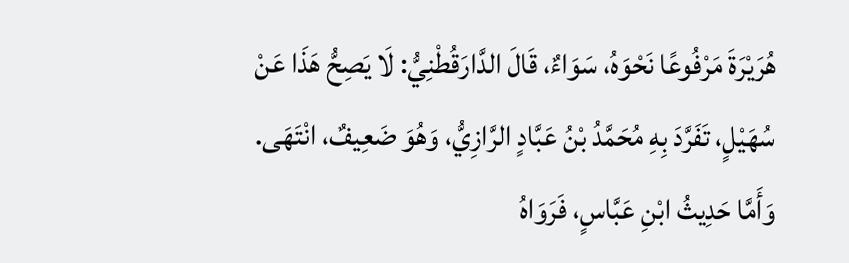هُرَيْرَةَ مَرْفُوعًا نَحْوَهُ، سَوَاءٌ، قَالَ الدَّارَقُطْنِيُّ: لَا يَصِحُّ هَذَا عَنْ سُهَيْلٍ، تَفَرَّدَ بِهِ مُحَمَّدُ بْنُ عَبَّادٍ الرَّازِيُّ، وَهُوَ ضَعِيفٌ، انْتَهَى.
وَأَمَّا حَدِيثُ ابْنِ عَبَّاسٍ، فَرَوَاهُ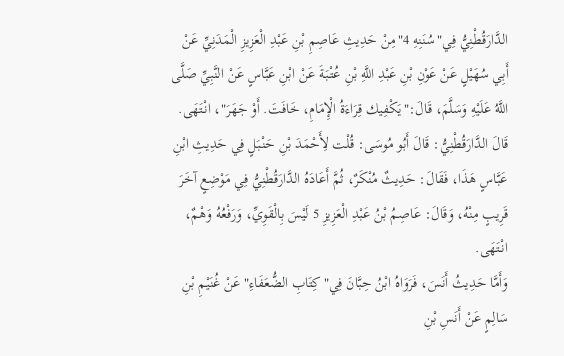الدَّارَقُطْنِيُّ فِي"سُنَنِهِ 4"مِنْ حَدِيثِ عَاصِمِ بْنِ عَبْدِ الْعَزِيزِ الْمَدَنِيِّ عَنْ أَبِي سُهَيْلٍ عَنْ عَوْنِ بْنِ عَبْدِ اللَّهِ بْنِ عُتْبَةَ عَنْ ابْنِ عَبَّاسٍ عَنْ النَّبِيِّ صَلَّى اللَّهُ عَلَيْهِ وَسَلَّمَ، قَالَ:"يَكْفِيك قِرَاءَةُ الْإِمَامِ، خَافَتَ. أَوْ جَهَرَ"، انْتَهَى. قَالَ الدَّارَقُطْنِيُّ: قَالَ أَبُو مُوسَى: قُلْت لِأَحْمَدَ بْنِ حَنْبَلٍ فِي حَدِيثِ ابْنِ عَبَّاسٍ هَذَا، فَقَالَ: حَدِيثٌ مُنْكَرٌ، ثُمَّ أَعَادَهُ الدَّارَقُطْنِيُّ فِي مَوْضِعٍ آخَرَ قَرِيبٍ مِنْهُ، وَقَالَ: عَاصِمُ بْنُ عَبْدِ الْعَزِيزِ 5 لَيْسَ بِالْقَوِيِّ، وَرَفْعُهُ وَهْمٌ، انْتَهَى.
وَأَمَّا حَدِيثُ أَنَسَ، فَرَوَاهُ ابْنُ حِبَّانَ فِي"كِتَابِ الضُّعَفَاءِ"عَنْ غُنَيْمِ بْنِ سَالِمٍ عَنْ أَنَسِ بْنِ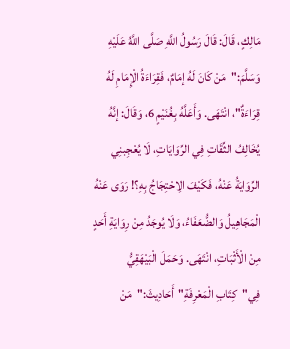مَالِكٍ، قَالَ: قَالَ رَسُولُ اللَّهِ صَلَّى اللَّهُ عَلَيْهِ وَسَلَّمَ:"مَنْ كَانَ لَهُ إمَامٌ، فَقِرَاءَةُ الْإِمَامِ لَهُ قِرَاءَةٌ"، انْتَهَى. وَأَعَلَّهُ بِغُنَيْمٍ 6، وَقَالَ: إنَّهُ يُخَالِفُ الثِّقَاتِ فِي الرِّوَايَاتِ، لَا يُعْجِبنِي الرِّوَايَةُ عَنْهُ، فَكَيْفَ الِاحْتِجَاجُ بِهِ؟! رَوَى عَنْهُ الْمَجَاهِيلُ وَالضُّعَفَاءُ، وَلَا يُوجَدُ مِنْ رِوَايَةِ أَحَدٍ مِنْ الْأَثْبَاتِ، انْتَهَى. وَحَمَلَ الْبَيْهَقِيُّ فِي"كِتَابِ الْمَعْرِفَةِ"أَحَادِيثَ:"مَنْ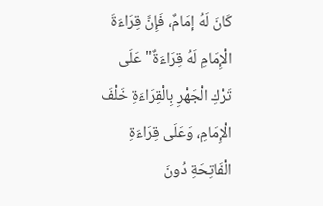كَانَ لَهُ إمَامٌ، فَإِنَّ قِرَاءَةَ الْإِمَامِ لَهُ قِرَاءَةٌ"عَلَى تَرْكِ الْجَهْرِ بِالْقِرَاءَةِ خَلْفَ الْإِمَامِ، وَعَلَى قِرَاءَةِ الْفَاتِحَةِ دُونَ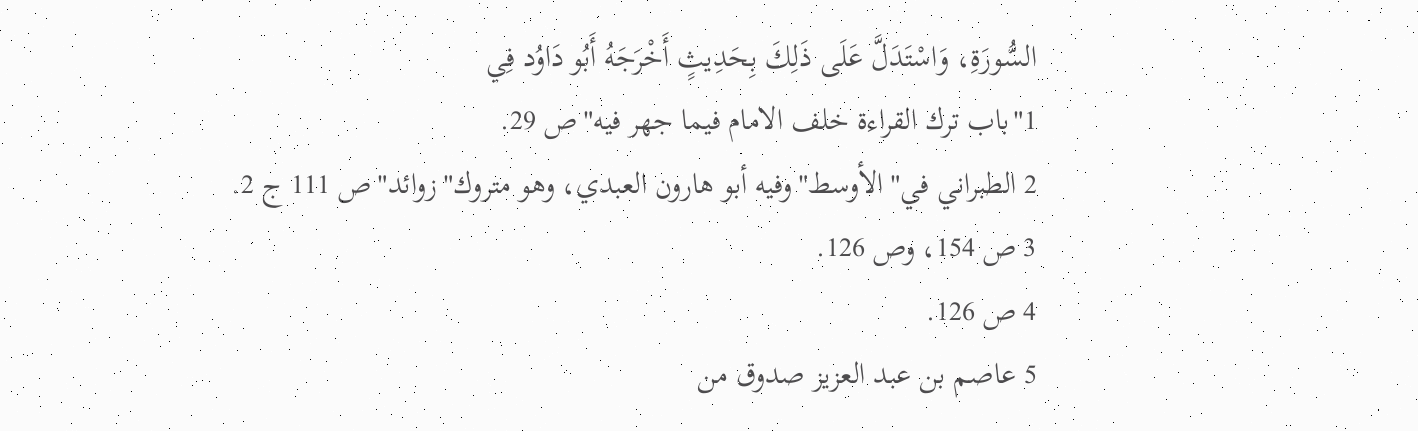السُّورَةِ، وَاسْتَدَلَّ عَلَى ذَلِكَ بِحَدِيثٍ أَخْرَجَهُ أَبُو دَاوُد فِي
1"باب ترك القراءة خلف الامام فيما جهر فيه"ص 29.
2 الطبراني في"الأوسط"وفيه أبو هارون العبدي، وهو متروك"زوائد"ص 111 ج 2.
3 ص 154، وص 126.
4 ص 126.
5 عاصم بن عبد العزيز صدوق من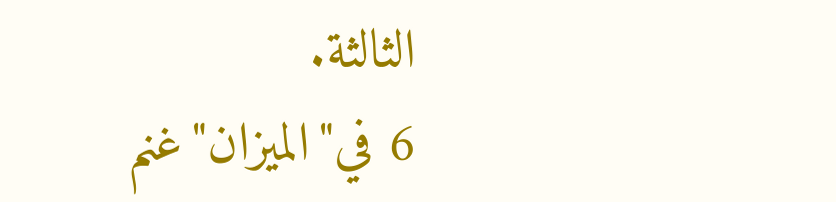الثالثة.
6 في"الميزان"غنم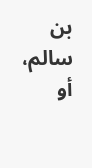بن سالم، أو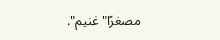مصغرًا"غنيم".